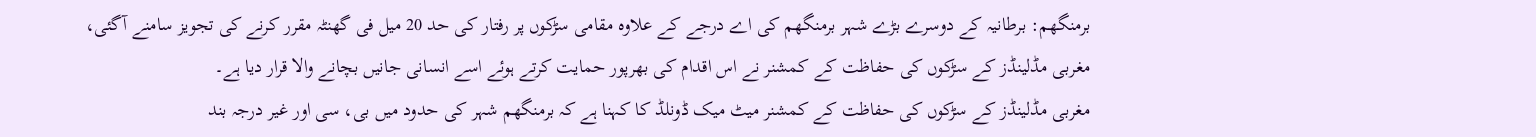برمنگھم: برطانیہ کے دوسرے بڑے شہر برمنگھم کی اے درجے کے علاوہ مقامی سڑکوں پر رفتار کی حد 20 میل فی گھنٹہ مقرر کرنے کی تجویز سامنے آگئی، مغربی مڈلینڈز کے سڑکوں کی حفاظت کے کمشنر نے اس اقدام کی بھرپور حمایت کرتے ہوئے اسے انسانی جانیں بچانے والا قرار دیا ہے۔
مغربی مڈلینڈز کے سڑکوں کی حفاظت کے کمشنر میٹ میک ڈونلڈ کا کہنا ہے کہ برمنگھم شہر کی حدود میں بی، سی اور غیر درجہ بند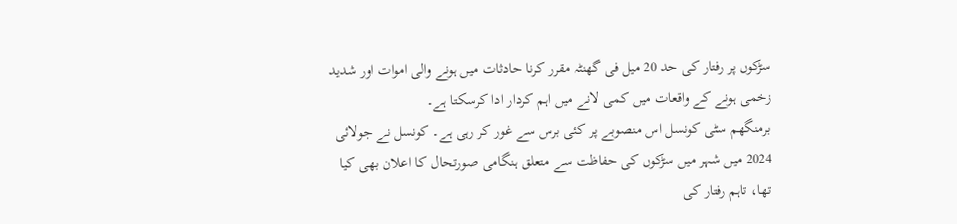سڑکوں پر رفتار کی حد 20 میل فی گھنٹہ مقرر کرنا حادثات میں ہونے والی اموات اور شدید زخمی ہونے کے واقعات میں کمی لانے میں اہم کردار ادا کرسکتا ہے۔
برمنگھم سٹی کونسل اس منصوبے پر کئی برس سے غور کر رہی ہے۔ کونسل نے جولائی 2024 میں شہر میں سڑکوں کی حفاظت سے متعلق ہنگامی صورتحال کا اعلان بھی کیا تھا، تاہم رفتار کی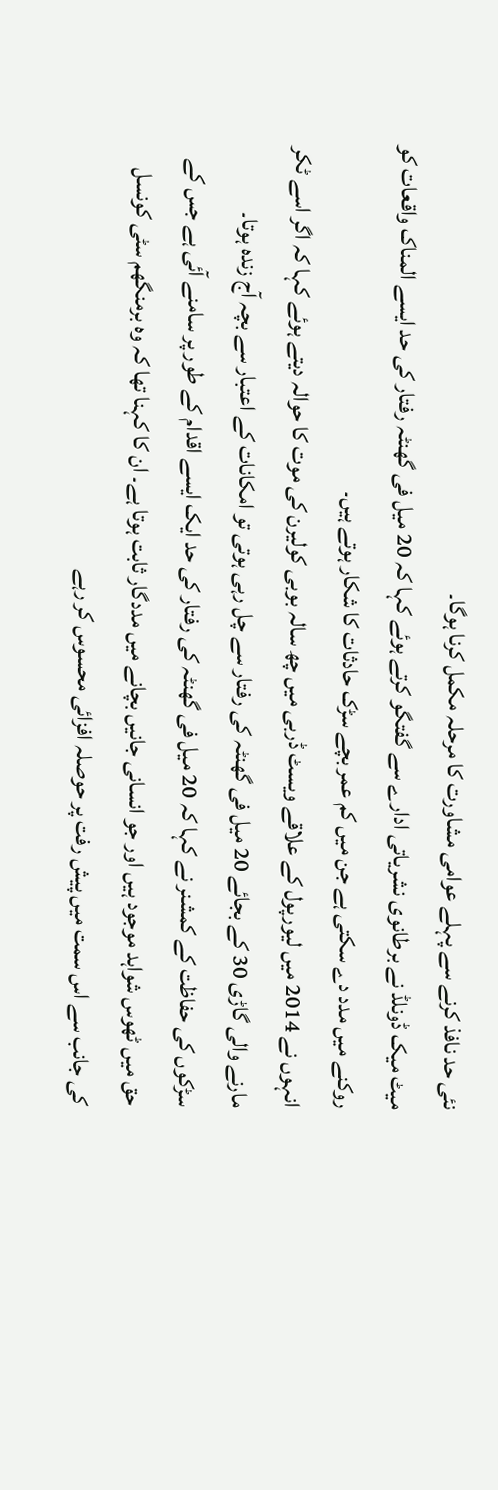نئی حد نافذ کرنے سے پہلے عوامی مشاورت کا مرحلہ مکمل کرنا ہوگا۔
میٹ میک ڈونلڈ نے برطانوی نشریاتی ادارے سے گفتگو کرتے ہوئے کہا کہ 20 میل فی گھنٹہ رفتار کی حد ایسے المناک واقعات کو روکنے میں مدد دے سکتی ہے جن میں کم عمر بچے سڑک حادثات کا شکار ہوتے ہیں۔
انہوں نے 2014 میں لیورپول کے علاقے ویسٹ ڈربی میں چھ سالہ بوبی کولیرن کی موت کا حوالہ دیتے ہوئے کہا کہ اگر اسے ٹکر مارنے والی گاڑی 30 کے بجائے 20 میل فی گھنٹہ کی رفتار سے چل رہی ہوتی تو امکانات کے اعتبار سے بچہ آج زندہ ہوتا۔
سڑکوں کی حفاظت کے کمشنر نے کہا کہ 20 میل فی گھنٹہ کی رفتار کی حد ایک ایسے اقدام کے طور پر سامنے آئی ہے جس کے حق میں ٹھوس شواہد موجود ہیں اور جو انسانی جانیں بچانے میں مددگار ثابت ہوتا ہے۔ ان کا کہنا تھا کہ وہ برمنگھم سٹی کونسل کی جانب سے اس سمت میں پیش رفت پر حوصلہ افزائی محسوس کر رہے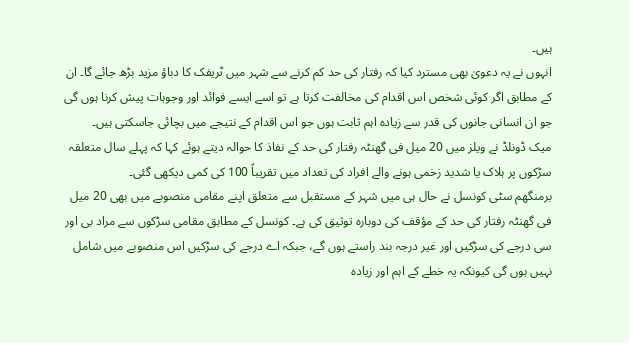ہیں۔
انہوں نے یہ دعویٰ بھی مسترد کیا کہ رفتار کی حد کم کرنے سے شہر میں ٹریفک کا دباؤ مزید بڑھ جائے گا۔ ان کے مطابق اگر کوئی شخص اس اقدام کی مخالفت کرتا ہے تو اسے ایسے فوائد اور وجوہات پیش کرنا ہوں گی جو ان انسانی جانوں کی قدر سے زیادہ اہم ثابت ہوں جو اس اقدام کے نتیجے میں بچائی جاسکتی ہیں۔
میک ڈونلڈ نے ویلز میں 20 میل فی گھنٹہ رفتار کی حد کے نفاذ کا حوالہ دیتے ہوئے کہا کہ پہلے سال متعلقہ سڑکوں پر ہلاک یا شدید زخمی ہونے والے افراد کی تعداد میں تقریباً 100 کی کمی دیکھی گئی۔
برمنگھم سٹی کونسل نے حال ہی میں شہر کے مستقبل سے متعلق اپنے مقامی منصوبے میں بھی 20 میل فی گھنٹہ رفتار کی حد کے مؤقف کی دوبارہ توثیق کی ہے۔ کونسل کے مطابق مقامی سڑکوں سے مراد بی اور سی درجے کی سڑکیں اور غیر درجہ بند راستے ہوں گے، جبکہ اے درجے کی سڑکیں اس منصوبے میں شامل نہیں ہوں گی کیونکہ یہ خطے کے اہم اور زیادہ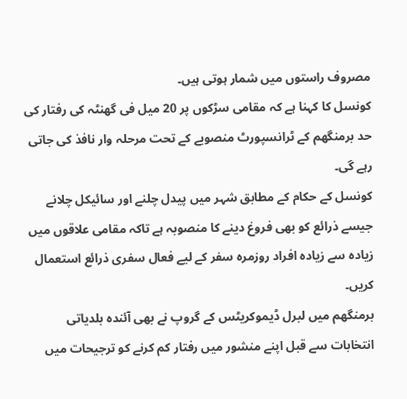مصروف راستوں میں شمار ہوتی ہیں۔
کونسل کا کہنا ہے کہ مقامی سڑکوں پر 20 میل فی گھنٹہ کی رفتار کی حد برمنگھم کے ٹرانسپورٹ منصوبے کے تحت مرحلہ وار نافذ کی جاتی رہے گی۔
کونسل کے حکام کے مطابق شہر میں پیدل چلنے اور سائیکل چلانے جیسے ذرائع کو بھی فروغ دینے کا منصوبہ ہے تاکہ مقامی علاقوں میں زیادہ سے زیادہ افراد روزمرہ سفر کے لیے فعال سفری ذرائع استعمال کریں۔
برمنگھم میں لبرل ڈیموکریٹس کے گروپ نے بھی آئندہ بلدیاتی انتخابات سے قبل اپنے منشور میں رفتار کم کرنے کو ترجیحات میں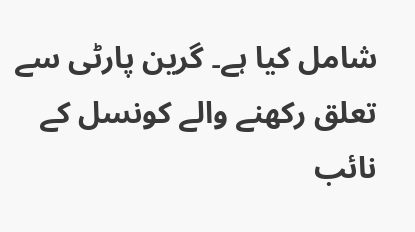شامل کیا ہے۔ گرین پارٹی سے تعلق رکھنے والے کونسل کے نائب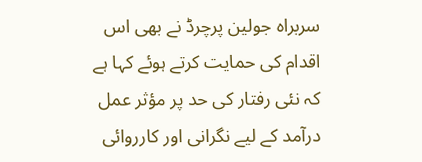سربراہ جولین پرچرڈ نے بھی اس اقدام کی حمایت کرتے ہوئے کہا ہے کہ نئی رفتار کی حد پر مؤثر عمل درآمد کے لیے نگرانی اور کارروائی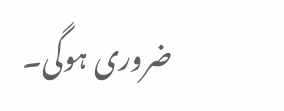ضروری ہوگی۔